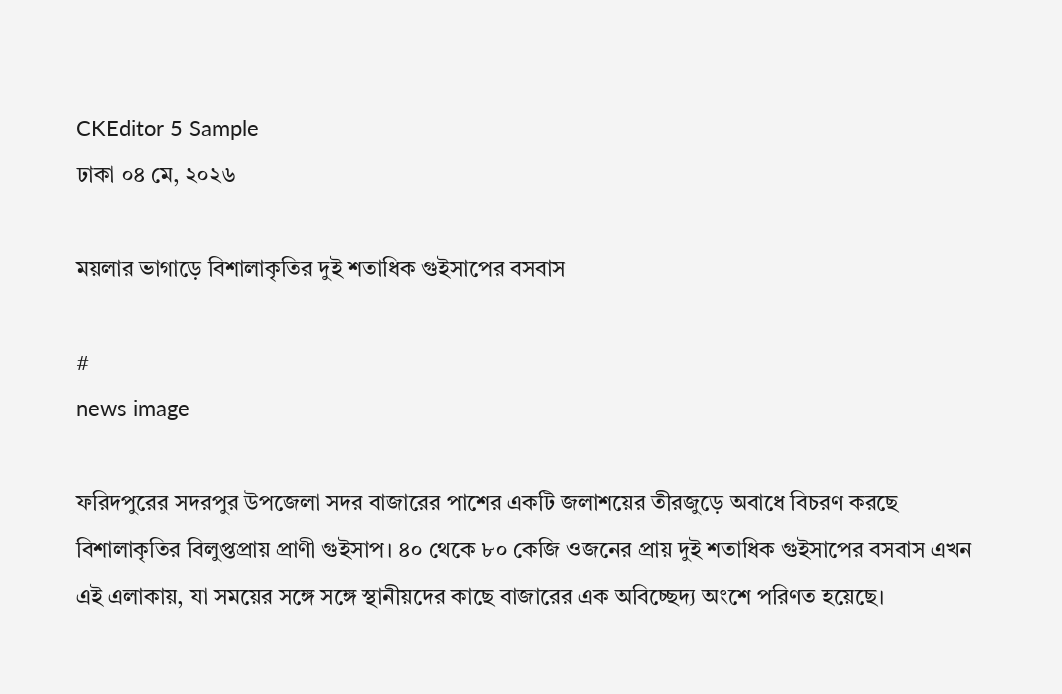CKEditor 5 Sample
ঢাকা ০৪ মে, ২০২৬

ময়লার ভাগাড়ে বিশালাকৃতির দুই শতাধিক গুইসাপের বসবাস

#
news image

ফরিদপুরের সদরপুর উপজেলা সদর বাজারের পাশের একটি জলাশয়ের তীরজুড়ে অবাধে বিচরণ করছে বিশালাকৃতির বিলুপ্তপ্রায় প্রাণী গুইসাপ। ৪০ থেকে ৮০ কেজি ওজনের প্রায় দুই শতাধিক গুইসাপের বসবাস এখন এই এলাকায়, যা সময়ের সঙ্গে সঙ্গে স্থানীয়দের কাছে বাজারের এক অবিচ্ছেদ্য অংশে পরিণত হয়েছে।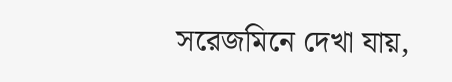সরেজমিনে দেখা যায়,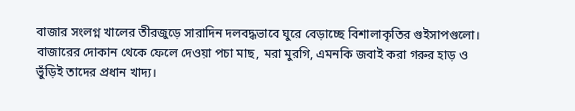বাজার সংলগ্ন খালের তীরজুড়ে সারাদিন দলবদ্ধভাবে ঘুরে বেড়াচ্ছে বিশালাকৃতির গুইসাপগুলো। বাজারের দোকান থেকে ফেলে দেওয়া পচা মাছ, মরা মুরগি, এমনকি জবাই করা গরুর হাড় ও ভুঁড়িই তাদের প্রধান খাদ্য।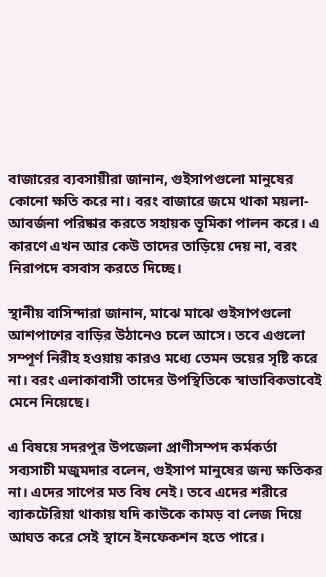বাজারের ব্যবসায়ীরা জানান, গুইসাপগুলো মানুষের কোনো ক্ষতি করে না। বরং বাজারে জমে থাকা ময়লা-আবর্জনা পরিষ্কার করতে সহায়ক ভূমিকা পালন করে। এ কারণে এখন আর কেউ তাদের তাড়িয়ে দেয় না, বরং নিরাপদে বসবাস করতে দিচ্ছে।

স্থানীয় বাসিন্দারা জানান, মাঝে মাঝে গুইসাপগুলো আশপাশের বাড়ির উঠানেও চলে আসে। তবে এগুলো সম্পূর্ণ নিরীহ হওয়ায় কারও মধ্যে তেমন ভয়ের সৃষ্টি করে না। বরং এলাকাবাসী তাদের উপস্থিতিকে স্বাভাবিকভাবেই মেনে নিয়েছে।

এ বিষয়ে সদরপুর উপজেলা প্রাণীসম্পদ কর্মকর্তা সব্যসাচী মজুমদার বলেন, গুইসাপ মানুষের জন্য ক্ষতিকর না। এদের সাপের মত বিষ নেই। তবে এদের শরীরে ব্যাকটেরিয়া থাকায় যদি কাউকে কামড় বা লেজ দিয়ে আঘত করে সেই স্থানে ইনফেকশন হতে পারে।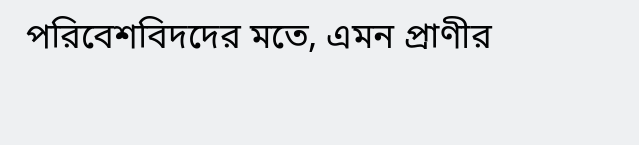পরিবেশবিদদের মতে, এমন প্রাণীর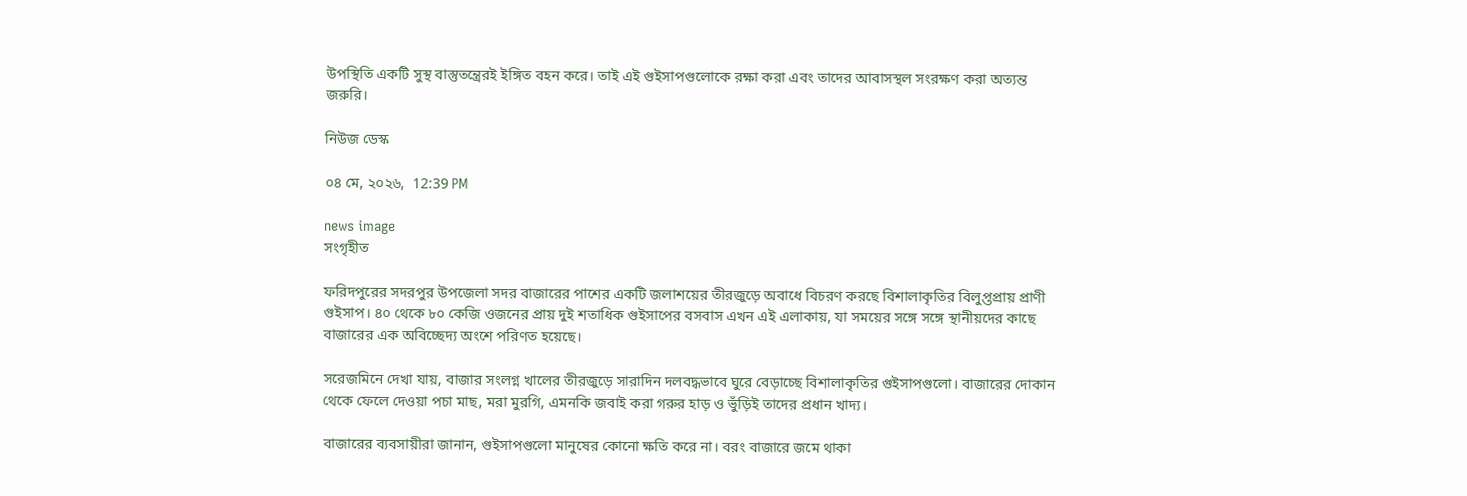উপস্থিতি একটি সুস্থ বাস্তুতন্ত্রেরই ইঙ্গিত বহন করে। তাই এই গুইসাপগুলোকে রক্ষা করা এবং তাদের আবাসস্থল সংরক্ষণ করা অত্যন্ত জরুরি।

নিউজ ডেস্ক

০৪ মে, ২০২৬,  12:39 PM

news image
সংগৃহীত

ফরিদপুরের সদরপুর উপজেলা সদর বাজারের পাশের একটি জলাশয়ের তীরজুড়ে অবাধে বিচরণ করছে বিশালাকৃতির বিলুপ্তপ্রায় প্রাণী গুইসাপ। ৪০ থেকে ৮০ কেজি ওজনের প্রায় দুই শতাধিক গুইসাপের বসবাস এখন এই এলাকায়, যা সময়ের সঙ্গে সঙ্গে স্থানীয়দের কাছে বাজারের এক অবিচ্ছেদ্য অংশে পরিণত হয়েছে।

সরেজমিনে দেখা যায়, বাজার সংলগ্ন খালের তীরজুড়ে সারাদিন দলবদ্ধভাবে ঘুরে বেড়াচ্ছে বিশালাকৃতির গুইসাপগুলো। বাজারের দোকান থেকে ফেলে দেওয়া পচা মাছ, মরা মুরগি, এমনকি জবাই করা গরুর হাড় ও ভুঁড়িই তাদের প্রধান খাদ্য।

বাজারের ব্যবসায়ীরা জানান, গুইসাপগুলো মানুষের কোনো ক্ষতি করে না। বরং বাজারে জমে থাকা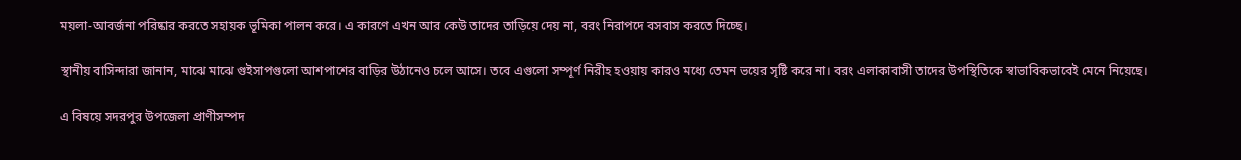ময়লা-আবর্জনা পরিষ্কার করতে সহায়ক ভূমিকা পালন করে। এ কারণে এখন আর কেউ তাদের তাড়িয়ে দেয় না, বরং নিরাপদে বসবাস করতে দিচ্ছে।

স্থানীয় বাসিন্দারা জানান, মাঝে মাঝে গুইসাপগুলো আশপাশের বাড়ির উঠানেও চলে আসে। তবে এগুলো সম্পূর্ণ নিরীহ হওয়ায় কারও মধ্যে তেমন ভয়ের সৃষ্টি করে না। বরং এলাকাবাসী তাদের উপস্থিতিকে স্বাভাবিকভাবেই মেনে নিয়েছে।

এ বিষয়ে সদরপুর উপজেলা প্রাণীসম্পদ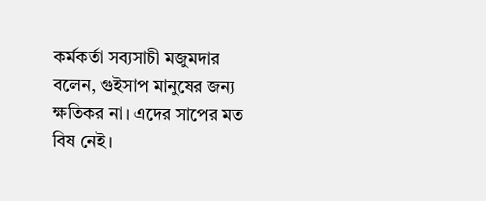কর্মকর্তা সব্যসাচী মজুমদার বলেন, গুইসাপ মানুষের জন্য ক্ষতিকর না। এদের সাপের মত বিষ নেই।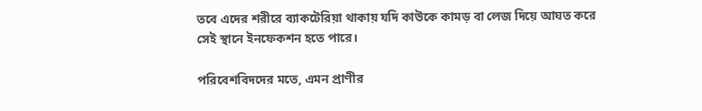তবে এদের শরীরে ব্যাকটেরিয়া থাকায় যদি কাউকে কামড় বা লেজ দিয়ে আঘত করে সেই স্থানে ইনফেকশন হতে পারে।

পরিবেশবিদদের মতে, এমন প্রাণীর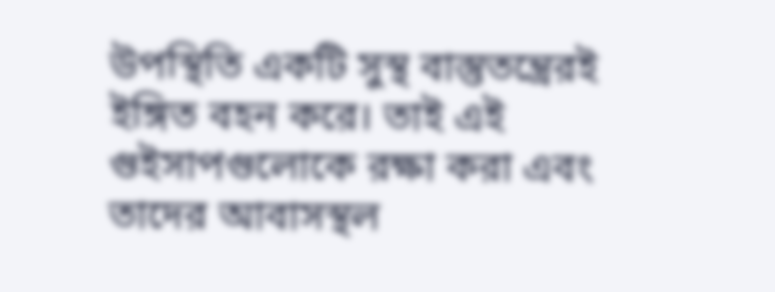উপস্থিতি একটি সুস্থ বাস্তুতন্ত্রেরই ইঙ্গিত বহন করে। তাই এই গুইসাপগুলোকে রক্ষা করা এবং তাদের আবাসস্থল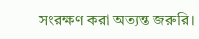সংরক্ষণ করা অত্যন্ত জরুরি।